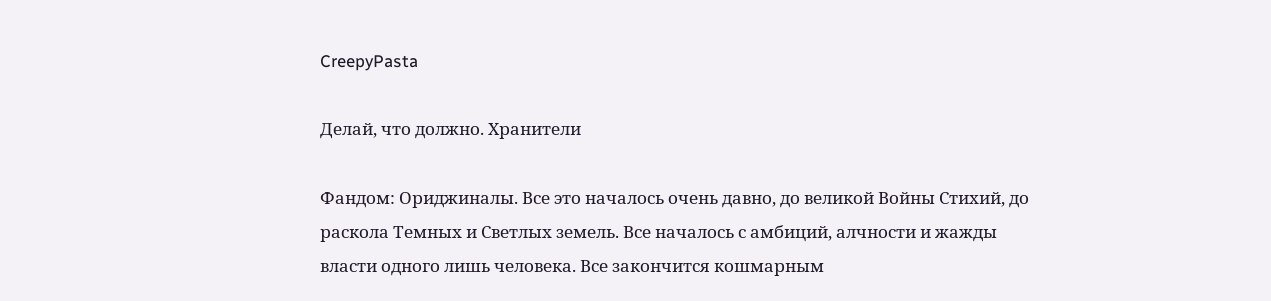CreepyPasta

Делай, что должно. Хранители

Фандом: Ориджиналы. Все это началось очень давно, до великой Войны Стихий, до раскола Темных и Светлых земель. Все началось с амбиций, алчности и жажды власти одного лишь человека. Все закончится кошмарным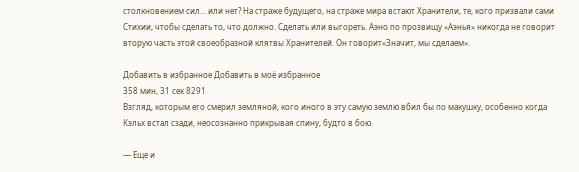столкновением сил… или нет? На страже будущего, на страже мира встают Хранители, те, кого призвали сами Стихии, чтобы сделать то, что должно. Сделать или выгореть. Аэно по прозвищу «Аэнья» никогда не говорит вторую часть этой своеобразной клятвы Хранителей. Он говорит«Значит, мы сделаем».

Добавить в избранное Добавить в моё избранное
358 мин, 31 сек 8291
Взгляд, которым его смерил земляной, кого иного в эту самую землю вбил бы по макушку, особенно когда Кэльх встал сзади, неосознанно прикрывая спину, будто в бою.

— Еще и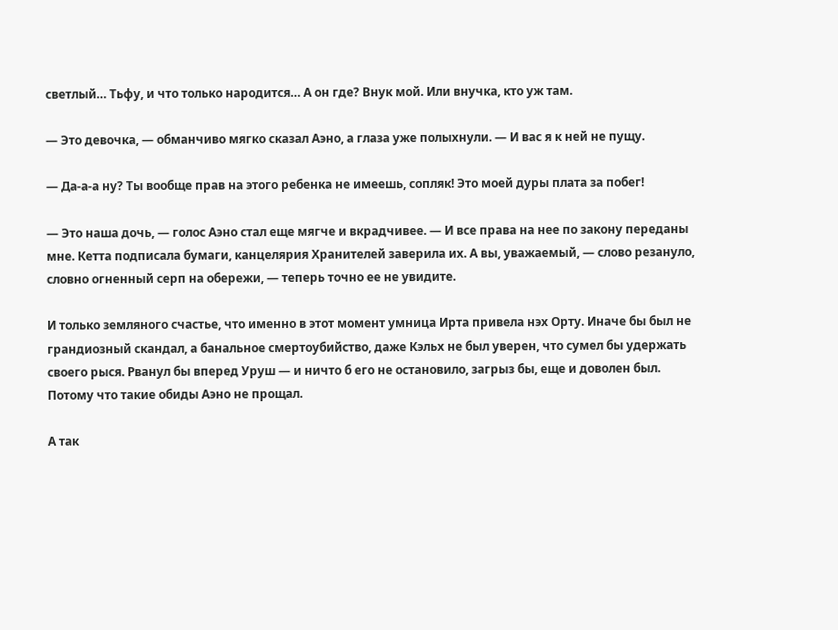светлый… Тьфу, и что только народится… А он где? Внук мой. Или внучка, кто уж там.

— Это девочка, — обманчиво мягко сказал Аэно, а глаза уже полыхнули. — И вас я к ней не пущу.

— Да-а-а ну? Ты вообще прав на этого ребенка не имеешь, сопляк! Это моей дуры плата за побег!

— Это наша дочь, — голос Аэно стал еще мягче и вкрадчивее. — И все права на нее по закону переданы мне. Кетта подписала бумаги, канцелярия Хранителей заверила их. А вы, уважаемый, — слово резануло, словно огненный серп на обережи, — теперь точно ее не увидите.

И только земляного счастье, что именно в этот момент умница Ирта привела нэх Орту. Иначе бы был не грандиозный скандал, а банальное смертоубийство, даже Кэльх не был уверен, что сумел бы удержать своего рыся. Рванул бы вперед Уруш — и ничто б его не остановило, загрыз бы, еще и доволен был. Потому что такие обиды Аэно не прощал.

А так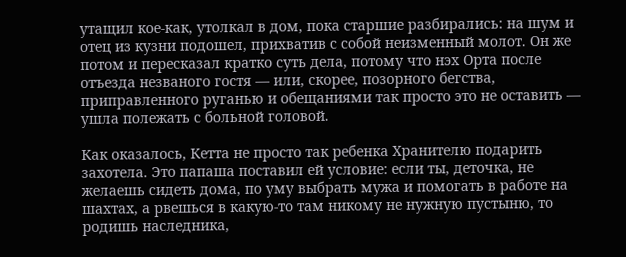утащил кое-как, утолкал в дом, пока старшие разбирались: на шум и отец из кузни подошел, прихватив с собой неизменный молот. Он же потом и пересказал кратко суть дела, потому что нэх Орта после отъезда незваного гостя — или, скорее, позорного бегства, приправленного руганью и обещаниями так просто это не оставить — ушла полежать с больной головой.

Как оказалось, Кетта не просто так ребенка Хранителю подарить захотела. Это папаша поставил ей условие: если ты, деточка, не желаешь сидеть дома, по уму выбрать мужа и помогать в работе на шахтах, а рвешься в какую-то там никому не нужную пустыню, то родишь наследника,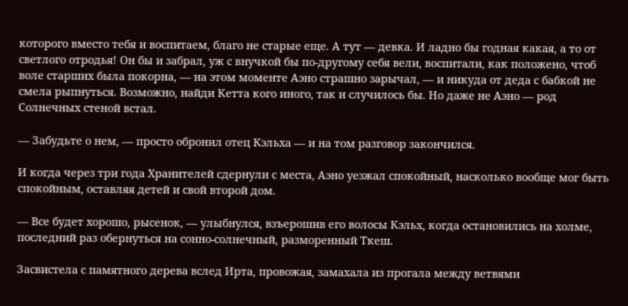которого вместо тебя и воспитаем, благо не старые еще. А тут — девка. И ладно бы годная какая, а то от светлого отродья! Он бы и забрал, уж с внучкой бы по-другому себя вели, воспитали, как положено, чтоб воле старших была покорна, — на этом моменте Аэно страшно зарычал, — и никуда от деда с бабкой не смела рыпнуться. Возможно, найди Кетта кого иного, так и случилось бы. Но даже не Аэно — род Солнечных стеной встал.

— Забудьте о нем, — просто обронил отец Кэльха — и на том разговор закончился.

И когда через три года Хранителей сдернули с места, Аэно уезжал спокойный, насколько вообще мог быть спокойным, оставляя детей и свой второй дом.

— Все будет хорошо, рысенок, — улыбнулся, взъерошив его волосы Кэльх, когда остановились на холме, последний раз обернуться на сонно-солнечный, разморенный Ткеш.

Засвистела с памятного дерева вслед Ирта, провожая, замахала из прогала между ветвями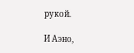рукой.

И Аэно,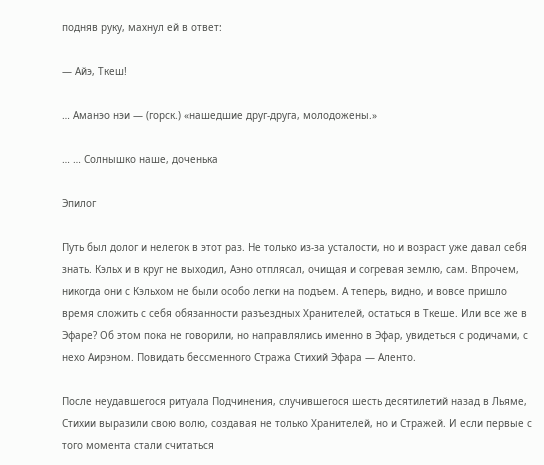подняв руку, махнул ей в ответ:

— Айэ, Ткеш!

… Аманэо нэи — (горск.) «нашедшие друг-друга, молодожены.»

… … Солнышко наше, доченька

Эпилог

Путь был долог и нелегок в этот раз. Не только из-за усталости, но и возраст уже давал себя знать. Кэльх и в круг не выходил, Аэно отплясал, очищая и согревая землю, сам. Впрочем, никогда они с Кэльхом не были особо легки на подъем. А теперь, видно, и вовсе пришло время сложить с себя обязанности разъездных Хранителей, остаться в Ткеше. Или все же в Эфаре? Об этом пока не говорили, но направлялись именно в Эфар, увидеться с родичами, с нехо Аирэном. Повидать бессменного Стража Стихий Эфара — Аленто.

После неудавшегося ритуала Подчинения, случившегося шесть десятилетий назад в Льяме, Стихии выразили свою волю, создавая не только Хранителей, но и Стражей. И если первые с того момента стали считаться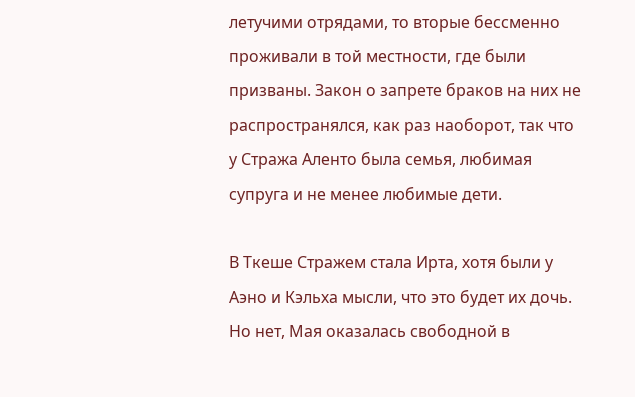летучими отрядами, то вторые бессменно проживали в той местности, где были призваны. Закон о запрете браков на них не распространялся, как раз наоборот, так что у Стража Аленто была семья, любимая супруга и не менее любимые дети.

В Ткеше Стражем стала Ирта, хотя были у Аэно и Кэльха мысли, что это будет их дочь. Но нет, Мая оказалась свободной в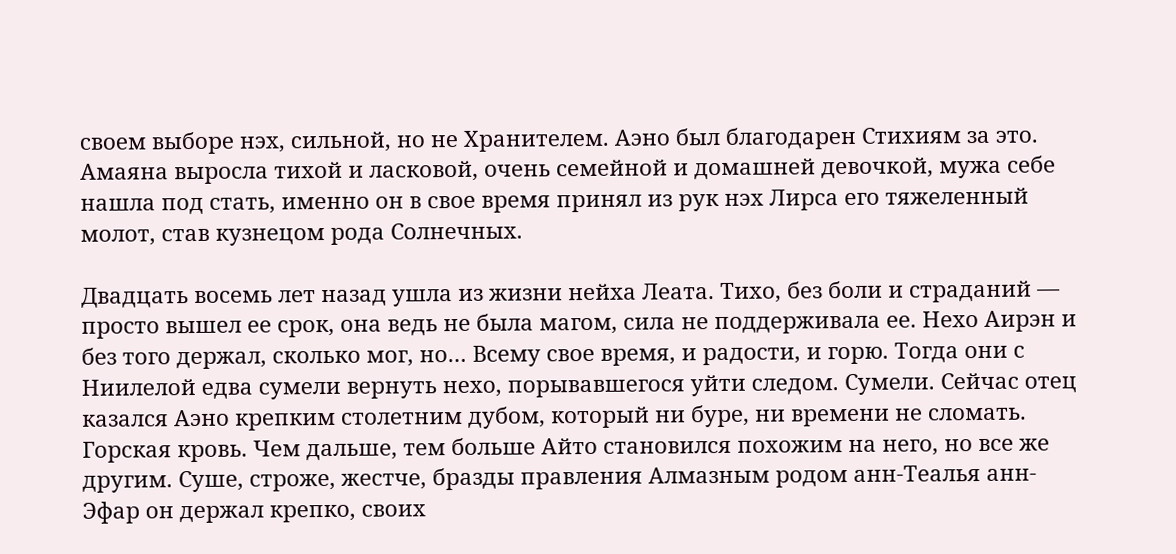своем выборе нэх, сильной, но не Хранителем. Аэно был благодарен Стихиям за это. Амаяна выросла тихой и ласковой, очень семейной и домашней девочкой, мужа себе нашла под стать, именно он в свое время принял из рук нэх Лирса его тяжеленный молот, став кузнецом рода Солнечных.

Двадцать восемь лет назад ушла из жизни нейха Леата. Тихо, без боли и страданий — просто вышел ее срок, она ведь не была магом, сила не поддерживала ее. Нехо Аирэн и без того держал, сколько мог, но… Всему свое время, и радости, и горю. Тогда они с Ниилелой едва сумели вернуть нехо, порывавшегося уйти следом. Сумели. Сейчас отец казался Аэно крепким столетним дубом, который ни буре, ни времени не сломать. Горская кровь. Чем дальше, тем больше Айто становился похожим на него, но все же другим. Суше, строже, жестче, бразды правления Алмазным родом анн-Теалья анн-Эфар он держал крепко, своих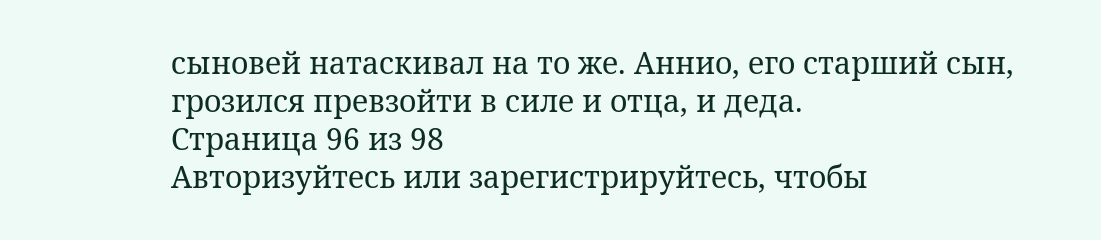сыновей натаскивал на то же. Аннио, его старший сын, грозился превзойти в силе и отца, и деда.
Страница 96 из 98
Авторизуйтесь или зарегистрируйтесь, чтобы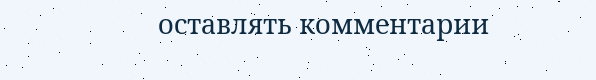оставлять комментарии